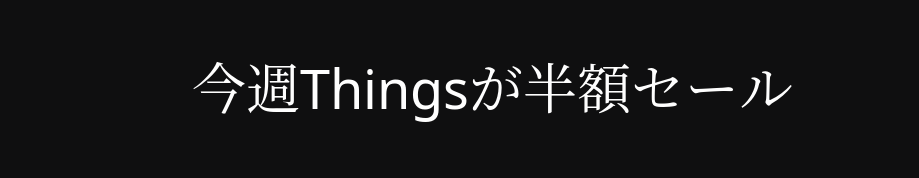今週Thingsが半額セール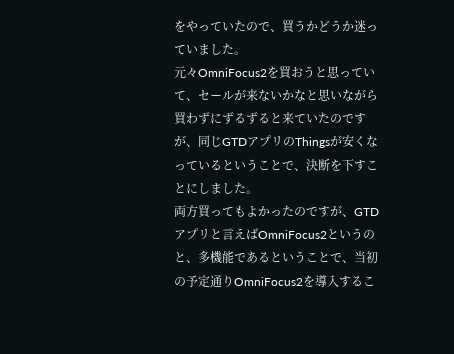をやっていたので、買うかどうか迷っていました。
元々OmniFocus2を買おうと思っていて、セールが来ないかなと思いながら買わずにずるずると来ていたのですが、同じGTDアプリのThingsが安くなっているということで、決断を下すことにしました。
両方買ってもよかったのですが、GTDアプリと言えばOmniFocus2というのと、多機能であるということで、当初の予定通りOmniFocus2を導入するこ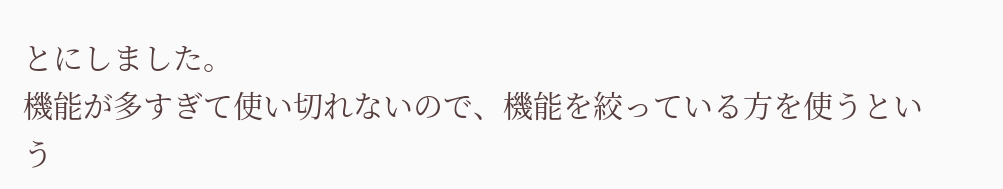とにしました。
機能が多すぎて使い切れないので、機能を絞っている方を使うという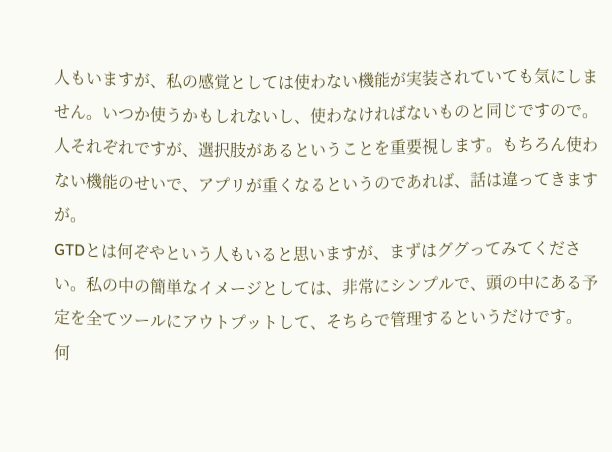人もいますが、私の感覚としては使わない機能が実装されていても気にしません。いつか使うかもしれないし、使わなければないものと同じですので。人それぞれですが、選択肢があるということを重要視します。もちろん使わない機能のせいで、アプリが重くなるというのであれば、話は違ってきますが。
GTDとは何ぞやという人もいると思いますが、まずはググってみてください。私の中の簡単なイメージとしては、非常にシンプルで、頭の中にある予定を全てツールにアウトプットして、そちらで管理するというだけです。
何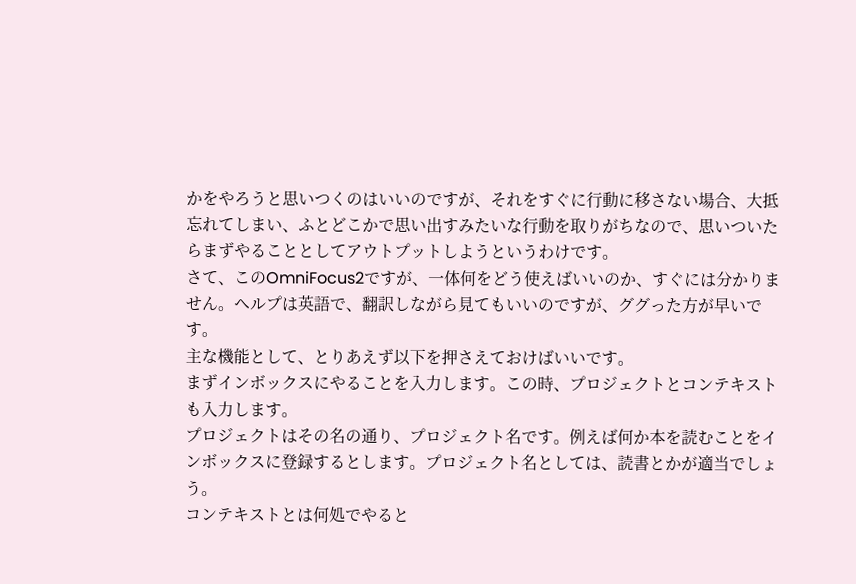かをやろうと思いつくのはいいのですが、それをすぐに行動に移さない場合、大抵忘れてしまい、ふとどこかで思い出すみたいな行動を取りがちなので、思いついたらまずやることとしてアウトプットしようというわけです。
さて、このOmniFocus2ですが、一体何をどう使えばいいのか、すぐには分かりません。ヘルプは英語で、翻訳しながら見てもいいのですが、ググった方が早いです。
主な機能として、とりあえず以下を押さえておけばいいです。
まずインボックスにやることを入力します。この時、プロジェクトとコンテキストも入力します。
プロジェクトはその名の通り、プロジェクト名です。例えば何か本を読むことをインボックスに登録するとします。プロジェクト名としては、読書とかが適当でしょう。
コンテキストとは何処でやると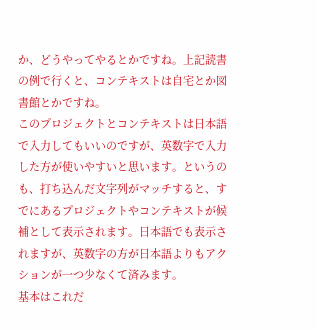か、どうやってやるとかですね。上記読書の例で行くと、コンテキストは自宅とか図書館とかですね。
このプロジェクトとコンテキストは日本語で入力してもいいのですが、英数字で入力した方が使いやすいと思います。というのも、打ち込んだ文字列がマッチすると、すでにあるプロジェクトやコンテキストが候補として表示されます。日本語でも表示されますが、英数字の方が日本語よりもアクションが一つ少なくて済みます。
基本はこれだ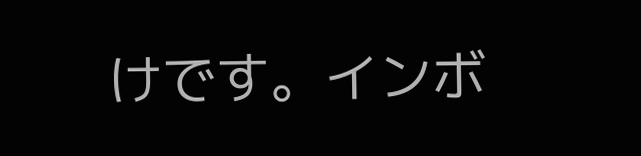けです。インボ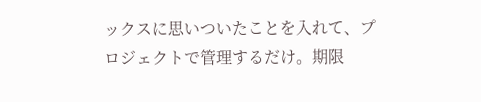ックスに思いついたことを入れて、プロジェクトで管理するだけ。期限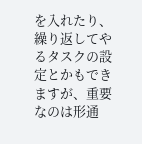を入れたり、繰り返してやるタスクの設定とかもできますが、重要なのは形通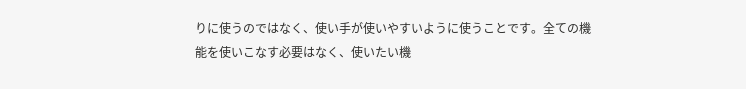りに使うのではなく、使い手が使いやすいように使うことです。全ての機能を使いこなす必要はなく、使いたい機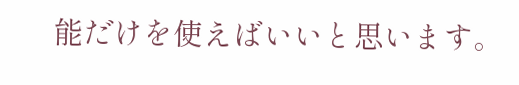能だけを使えばいいと思います。